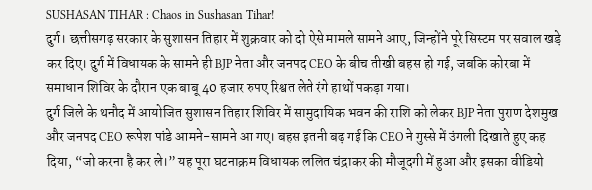SUSHASAN TIHAR : Chaos in Sushasan Tihar!
दुर्ग। छत्तीसगढ़ सरकार के सुशासन तिहार में शुक्रवार को दो ऐसे मामले सामने आए, जिन्होंने पूरे सिस्टम पर सवाल खड़े कर दिए। दुर्ग में विधायक के सामने ही BJP नेता और जनपद CEO के बीच तीखी बहस हो गई, जबकि कोरबा में समाधान शिविर के दौरान एक बाबू 40 हजार रुपए रिश्वत लेते रंगे हाथों पकड़ा गया।
दुर्ग जिले के थनौद में आयोजित सुशासन तिहार शिविर में सामुदायिक भवन की राशि को लेकर BJP नेता पुराण देशमुख और जनपद CEO रूपेश पांडे आमने-सामने आ गए। बहस इतनी बढ़ गई कि CEO ने गुस्से में उंगली दिखाते हुए कह दिया, “जो करना है कर ले।” यह पूरा घटनाक्रम विधायक ललित चंद्राकर की मौजूदगी में हुआ और इसका वीडियो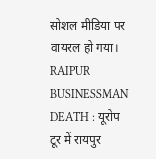सोशल मीडिया पर वायरल हो गया।
RAIPUR BUSINESSMAN DEATH : यूरोप टूर में रायपुर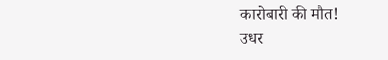कारोबारी की मौत!
उधर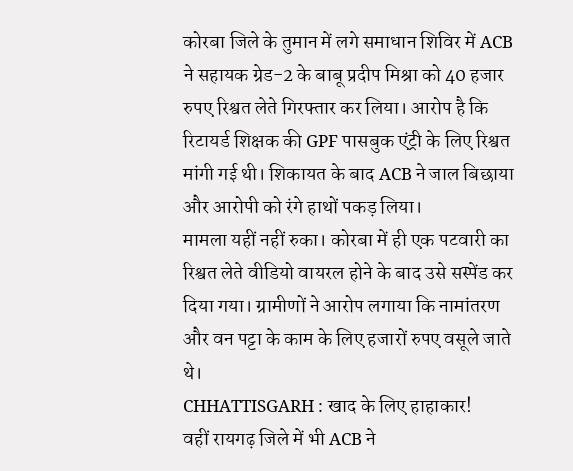कोरबा जिले के तुमान में लगे समाधान शिविर में ACB ने सहायक ग्रेड-2 के बाबू प्रदीप मिश्रा को 40 हजार रुपए रिश्वत लेते गिरफ्तार कर लिया। आरोप है कि रिटायर्ड शिक्षक की GPF पासबुक एंट्री के लिए रिश्वत मांगी गई थी। शिकायत के बाद ACB ने जाल बिछाया और आरोपी को रंगे हाथों पकड़ लिया।
मामला यहीं नहीं रुका। कोरबा में ही एक पटवारी का रिश्वत लेते वीडियो वायरल होने के बाद उसे सस्पेंड कर दिया गया। ग्रामीणों ने आरोप लगाया कि नामांतरण और वन पट्टा के काम के लिए हजारों रुपए वसूले जाते थे।
CHHATTISGARH : खाद के लिए हाहाकार!
वहीं रायगढ़ जिले में भी ACB ने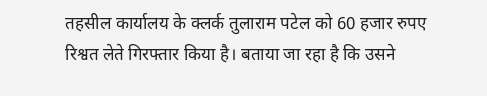तहसील कार्यालय के क्लर्क तुलाराम पटेल को 60 हजार रुपए रिश्वत लेते गिरफ्तार किया है। बताया जा रहा है कि उसने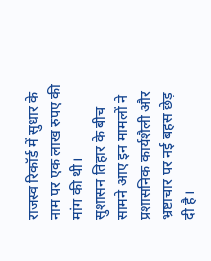राजस्व रिकॉर्ड में सुधार के नाम पर एक लाख रुपए की मांग की थी।
सुशासन तिहार के बीच सामने आए इन मामलों ने प्रशासनिक कार्यशैली और भ्रष्टाचार पर नई बहस छेड़ दी है।